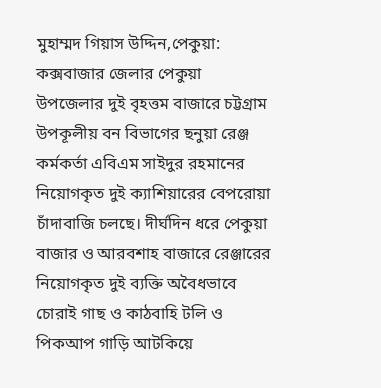মুহাম্মদ গিয়াস উদ্দিন,পেকুয়া: কক্সবাজার জেলার পেকুয়া উপজেলার দুই বৃহত্তম বাজারে চট্টগ্রাম উপকূলীয় বন বিভাগের ছনুয়া রেঞ্জ কর্মকর্তা এবিএম সাইদুর রহমানের নিয়োগকৃত দুই ক্যাশিয়ারের বেপরোয়া চাঁদাবাজি চলছে। দীর্ঘদিন ধরে পেকুয়া বাজার ও আরবশাহ বাজারে রেঞ্জারের নিয়োগকৃত দুই ব্যক্তি অবৈধভাবে চোরাই গাছ ও কাঠবাহি টলি ও পিকআপ গাড়ি আটকিয়ে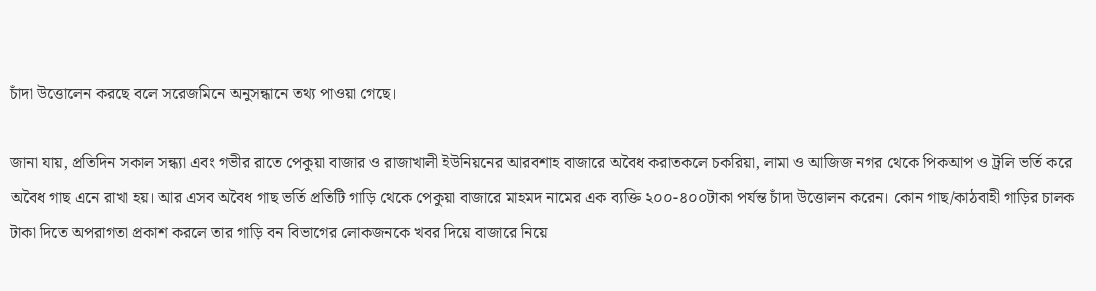চাঁদা উত্তোলেন করছে বলে সরেজমিনে অনুসন্ধানে তথ্য পাওয়া গেছে।

জানা যায়, প্রতিদিন সকাল সন্ধ্যা এবং গভীর রাতে পেকুয়া বাজার ও রাজাখালী ইউনিয়নের আরবশাহ বাজারে অবৈধ করাতকলে চকরিয়া, লামা ও আজিজ নগর থেকে পিকআপ ও ট্রলি ভর্তি করে অবৈধ গাছ এনে রাখা হয়। আর এসব অবৈধ গাছ ভর্তি প্রতিটি গাড়ি থেকে পেকুয়া বাজারে মাহমদ নামের এক ব্যক্তি ২০০-৪০০টাকা পর্যন্ত চাঁদা উত্তোলন করেন। কোন গাছ/কাঠবাহী গাড়ির চালক টাকা দিতে অপরাগতা প্রকাশ করলে তার গাড়ি বন বিভাগের লোকজনকে খবর দিয়ে বাজারে নিয়ে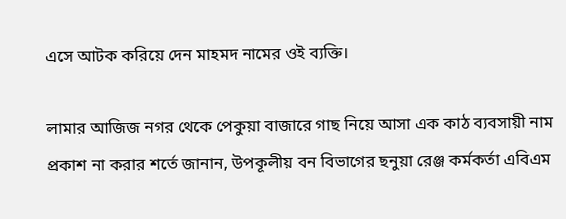এসে আটক করিয়ে দেন মাহমদ নামের ওই ব্যক্তি।

লামার আজিজ নগর থেকে পেকুয়া বাজারে গাছ নিয়ে আসা এক কাঠ ব্যবসায়ী নাম প্রকাশ না করার শর্তে জানান, উপকূলীয় বন বিভাগের ছনুয়া রেঞ্জ কর্মকর্তা এবিএম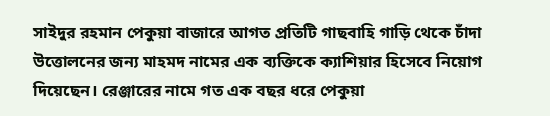সাইদুর রহমান পেকুয়া বাজারে আগত প্রতিটি গাছবাহি গাড়ি থেকে চাঁদা উত্তোলনের জন্য মাহমদ নামের এক ব্যক্তিকে ক্যাশিয়ার হিসেবে নিয়োগ দিয়েছেন। রেঞ্জারের নামে গত এক বছর ধরে পেকুয়া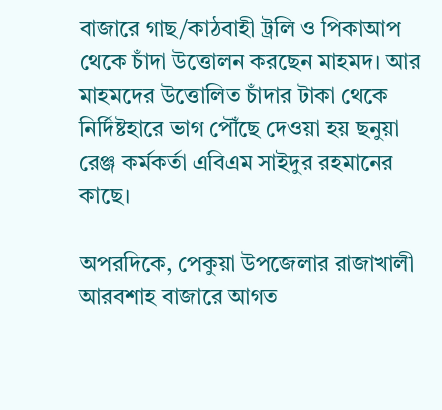বাজারে গাছ/কাঠবাহী ট্রলি ও পিকাআপ থেকে চাঁদা উত্তোলন করছেন মাহমদ। আর মাহমদের উত্তোলিত চাঁদার টাকা থেকে নির্দিষ্টহারে ভাগ পৌঁছে দেওয়া হয় ছনুয়া রেঞ্জ কর্মকর্তা এবিএম সাইদুর রহমানের কাছে।

অপরদিকে, পেকুয়া উপজেলার রাজাখালী আরবশাহ বাজারে আগত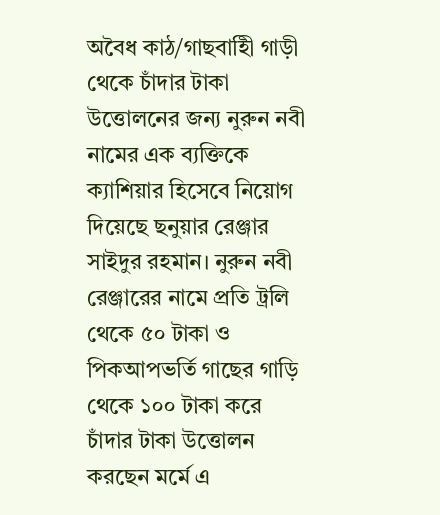অবৈধ কাঠ/গাছবাহিী গাড়ী থেকে চাঁদার টাকা উত্তোলনের জন্য নুরুন নবী নামের এক ব্যক্তিকে ক্যাশিয়ার হিসেবে নিয়োগ দিয়েছে ছনুয়ার রেঞ্জার সাইদুর রহমান। নুরুন নবী রেঞ্জারের নামে প্রতি ট্রলি থেকে ৫০ টাকা ও পিকআপভর্তি গাছের গাড়ি থেকে ১০০ টাকা করে চাঁদার টাকা উত্তোলন করছেন মর্মে এ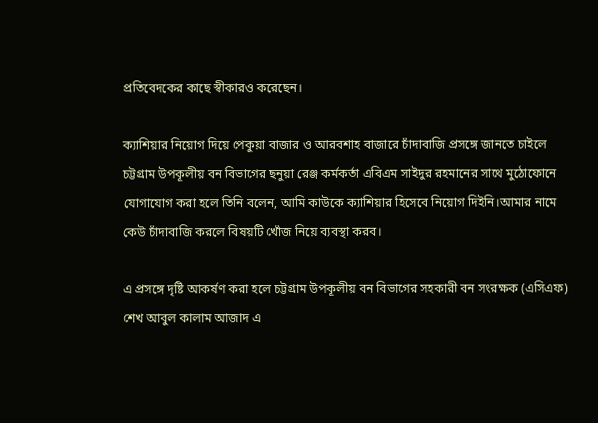প্রতিবেদকের কাছে স্বীকারও করেছেন।

ক্যাশিয়ার নিয়োগ দিয়ে পেকুয়া বাজার ও আরবশাহ বাজারে চাঁদাবাজি প্রসঙ্গে জানতে চাইলে চট্টগ্রাম উপকূলীয় বন বিভাগের ছনুয়া রেঞ্জ কর্মকর্তা এবিএম সাইদুর রহমানের সাথে মুঠোফোনে যোগাযোগ করা হলে তিনি বলেন, আমি কাউকে ক্যাশিয়ার হিসেবে নিয়োগ দিইনি।আমার নামে কেউ চাঁদাবাজি করলে বিষয়টি খোঁজ নিয়ে ব্যবস্থা করব।

এ প্রসঙ্গে দৃষ্টি আকর্ষণ করা হলে চট্টগ্রাম উপকূলীয় বন বিভাগের সহকারী বন সংরক্ষক (এসিএফ) শেখ আবুল কালাম আজাদ এ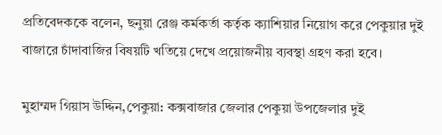প্রতিবেদককে বলেন, ছনুয়া রেঞ্জ কর্মকর্তা কর্তৃক ক্যাশিয়ার নিয়োগ করে পেকুয়ার দুই বাজারে চাঁদাবাজির বিষয়টি খতিয়ে দেখে প্রয়োজনীয় ব্যবস্থা গ্রহণ করা হবে।

মুহাম্মদ গিয়াস উদ্দিন,পেকুয়া: কক্সবাজার জেলার পেকুয়া উপজেলার দুই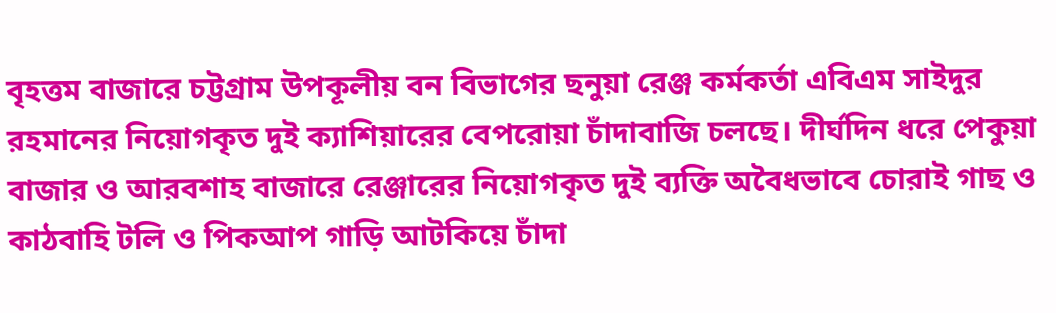বৃহত্তম বাজারে চট্টগ্রাম উপকূলীয় বন বিভাগের ছনুয়া রেঞ্জ কর্মকর্তা এবিএম সাইদুর রহমানের নিয়োগকৃত দুই ক্যাশিয়ারের বেপরোয়া চাঁদাবাজি চলছে। দীর্ঘদিন ধরে পেকুয়া বাজার ও আরবশাহ বাজারে রেঞ্জারের নিয়োগকৃত দুই ব্যক্তি অবৈধভাবে চোরাই গাছ ও কাঠবাহি টলি ও পিকআপ গাড়ি আটকিয়ে চাঁদা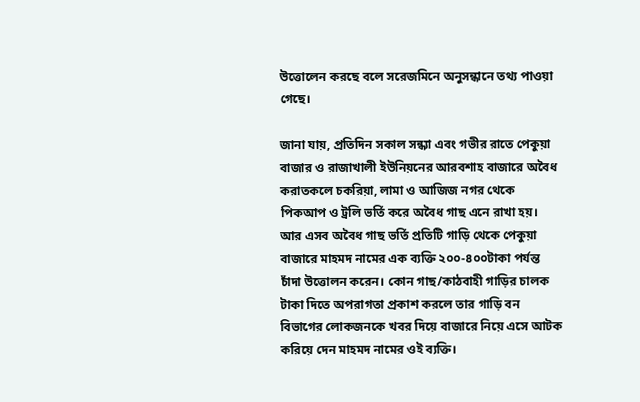উত্তোলেন করছে বলে সরেজমিনে অনুসন্ধানে তথ্য পাওয়া গেছে।

জানা যায়, প্রতিদিন সকাল সন্ধ্যা এবং গভীর রাতে পেকুয়া বাজার ও রাজাখালী ইউনিয়নের আরবশাহ বাজারে অবৈধ করাতকলে চকরিয়া, লামা ও আজিজ নগর থেকে পিকআপ ও ট্রলি ভর্তি করে অবৈধ গাছ এনে রাখা হয়। আর এসব অবৈধ গাছ ভর্তি প্রতিটি গাড়ি থেকে পেকুয়া বাজারে মাহমদ নামের এক ব্যক্তি ২০০-৪০০টাকা পর্যন্ত চাঁদা উত্তোলন করেন। কোন গাছ/কাঠবাহী গাড়ির চালক টাকা দিতে অপরাগতা প্রকাশ করলে তার গাড়ি বন বিভাগের লোকজনকে খবর দিয়ে বাজারে নিয়ে এসে আটক করিয়ে দেন মাহমদ নামের ওই ব্যক্তি।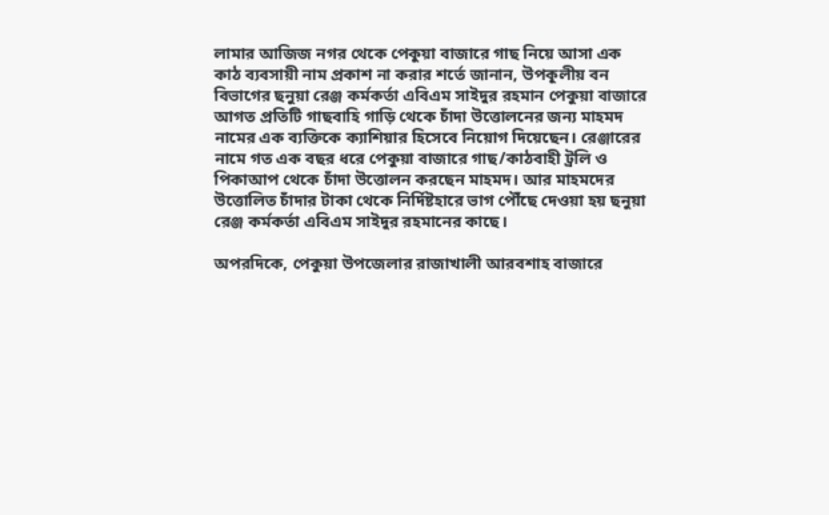লামার আজিজ নগর থেকে পেকুয়া বাজারে গাছ নিয়ে আসা এক কাঠ ব্যবসায়ী নাম প্রকাশ না করার শর্তে জানান, উপকূলীয় বন বিভাগের ছনুয়া রেঞ্জ কর্মকর্তা এবিএম সাইদুর রহমান পেকুয়া বাজারে আগত প্রতিটি গাছবাহি গাড়ি থেকে চাঁদা উত্তোলনের জন্য মাহমদ নামের এক ব্যক্তিকে ক্যাশিয়ার হিসেবে নিয়োগ দিয়েছেন। রেঞ্জারের নামে গত এক বছর ধরে পেকুয়া বাজারে গাছ/কাঠবাহী ট্রলি ও পিকাআপ থেকে চাঁদা উত্তোলন করছেন মাহমদ। আর মাহমদের উত্তোলিত চাঁদার টাকা থেকে নির্দিষ্টহারে ভাগ পৌঁছে দেওয়া হয় ছনুয়া রেঞ্জ কর্মকর্তা এবিএম সাইদুর রহমানের কাছে।

অপরদিকে, পেকুয়া উপজেলার রাজাখালী আরবশাহ বাজারে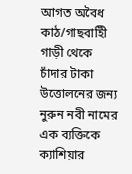আগত অবৈধ কাঠ/গাছবাহিী গাড়ী থেকে চাঁদার টাকা উত্তোলনের জন্য নুরুন নবী নামের এক ব্যক্তিকে ক্যাশিয়ার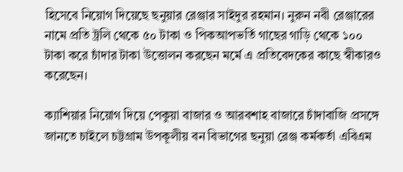হিসেবে নিয়োগ দিয়েছে ছনুয়ার রেঞ্জার সাইদুর রহমান। নুরুন নবী রেঞ্জারের নামে প্রতি ট্রলি থেকে ৫০ টাকা ও পিকআপভর্তি গাছের গাড়ি থেকে ১০০ টাকা করে চাঁদার টাকা উত্তোলন করছেন মর্মে এ প্রতিবেদকের কাছে স্বীকারও করেছেন।

ক্যাশিয়ার নিয়োগ দিয়ে পেকুয়া বাজার ও আরবশাহ বাজারে চাঁদাবাজি প্রসঙ্গে জানতে চাইলে চট্টগ্রাম উপকূলীয় বন বিভাগের ছনুয়া রেঞ্জ কর্মকর্তা এবিএম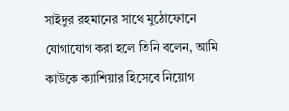সাইদুর রহমানের সাথে মুঠোফোনে যোগাযোগ করা হলে তিনি বলেন, আমি কাউকে ক্যাশিয়ার হিসেবে নিয়োগ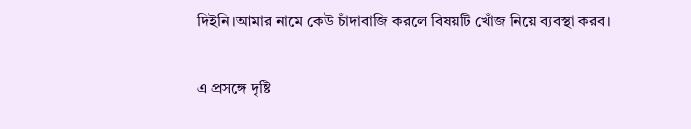দিইনি।আমার নামে কেউ চাঁদাবাজি করলে বিষয়টি খোঁজ নিয়ে ব্যবস্থা করব।

এ প্রসঙ্গে দৃষ্টি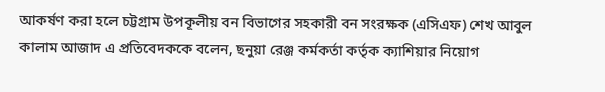আকর্ষণ করা হলে চট্টগ্রাম উপকূলীয় বন বিভাগের সহকারী বন সংরক্ষক (এসিএফ) শেখ আবুল কালাম আজাদ এ প্রতিবেদককে বলেন, ছনুয়া রেঞ্জ কর্মকর্তা কর্তৃক ক্যাশিয়ার নিয়োগ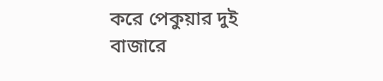করে পেকুয়ার দুই বাজারে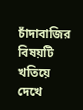চাঁদাবাজির বিষয়টি খতিয়ে দেখে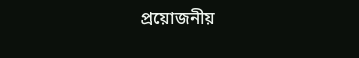প্রয়োজনীয়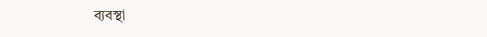ব্যবস্থা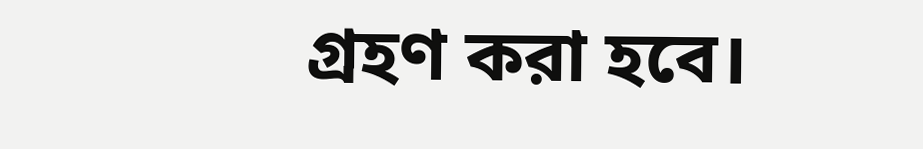গ্রহণ করা হবে।